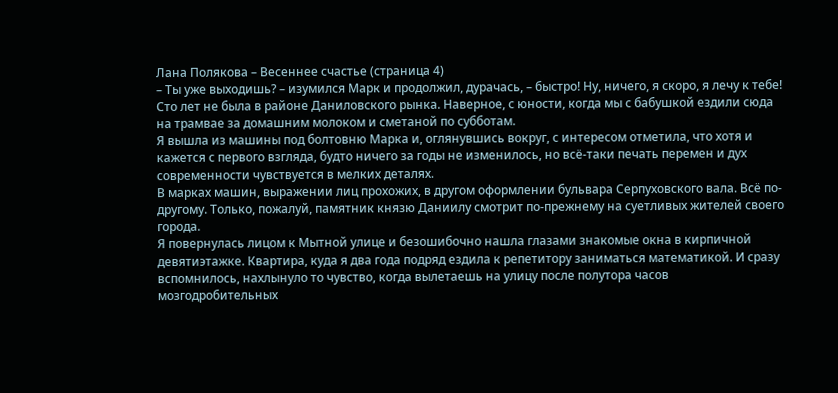Лана Полякова – Весеннее счастье (страница 4)
– Ты уже выходишь? – изумился Марк и продолжил, дурачась, – быстро! Ну, ничего, я скоро, я лечу к тебе!
Сто лет не была в районе Даниловского рынка. Наверное, с юности, когда мы с бабушкой ездили сюда на трамвае за домашним молоком и сметаной по субботам.
Я вышла из машины под болтовню Марка и, оглянувшись вокруг, с интересом отметила, что хотя и кажется с первого взгляда, будто ничего за годы не изменилось, но всё-таки печать перемен и дух современности чувствуется в мелких деталях.
В марках машин, выражении лиц прохожих, в другом оформлении бульвара Серпуховского вала. Всё по-другому. Только, пожалуй, памятник князю Даниилу смотрит по-прежнему на суетливых жителей своего города.
Я повернулась лицом к Мытной улице и безошибочно нашла глазами знакомые окна в кирпичной девятиэтажке. Квартира, куда я два года подряд ездила к репетитору заниматься математикой. И сразу вспомнилось, нахлынуло то чувство, когда вылетаешь на улицу после полутора часов мозгодробительных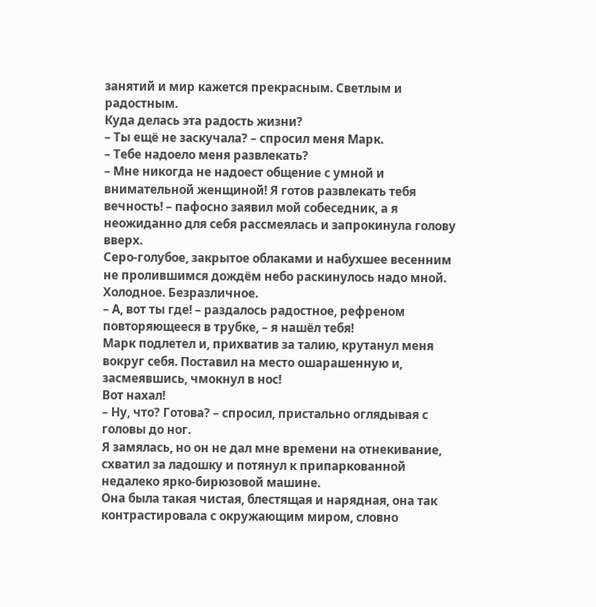занятий и мир кажется прекрасным. Светлым и радостным.
Куда делась эта радость жизни?
– Ты ещё не заскучала? – спросил меня Марк.
– Тебе надоело меня развлекать?
– Мне никогда не надоест общение с умной и внимательной женщиной! Я готов развлекать тебя вечность! – пафосно заявил мой собеседник, а я неожиданно для себя рассмеялась и запрокинула голову вверх.
Серо-голубое, закрытое облаками и набухшее весенним не пролившимся дождём небо раскинулось надо мной. Холодное. Безразличное.
– А, вот ты где! – раздалось радостное, рефреном повторяющееся в трубке, – я нашёл тебя!
Марк подлетел и, прихватив за талию, крутанул меня вокруг себя. Поставил на место ошарашенную и, засмеявшись, чмокнул в нос!
Вот нахал!
– Ну, что? Готова? – спросил, пристально оглядывая с головы до ног.
Я замялась, но он не дал мне времени на отнекивание, схватил за ладошку и потянул к припаркованной недалеко ярко-бирюзовой машине.
Она была такая чистая, блестящая и нарядная, она так контрастировала с окружающим миром, словно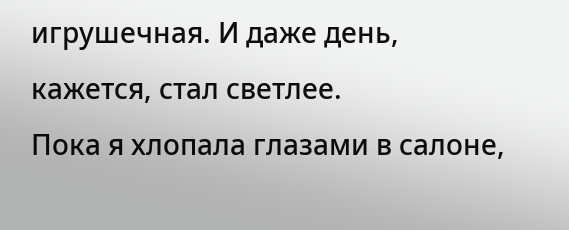игрушечная. И даже день, кажется, стал светлее.
Пока я хлопала глазами в салоне,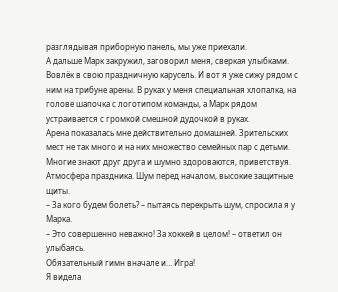разглядывая приборную панель, мы уже приехали.
А дальше Марк закружил, заговорил меня, сверкая улыбками. Вовлёк в свою праздничную карусель. И вот я уже сижу рядом с ним на трибуне арены. В руках у меня специальная хлопалка, на голове шапочка с логотипом команды, а Марк рядом устраивается с громкой смешной дудочкой в руках.
Арена показалась мне действительно домашней. Зрительских мест не так много и на них множество семейных пар с детьми. Многие знают друг друга и шумно здороваются, приветствуя. Атмосфера праздника. Шум перед началом, высокие защитные щиты.
– За кого будем болеть? – пытаясь перекрыть шум, спросила я у Марка.
– Это совершенно неважно! За хоккей в целом! – ответил он улыбаясь.
Обязательный гимн вначале и… Игра!
Я видела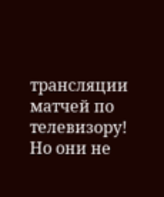трансляции матчей по телевизору! Но они не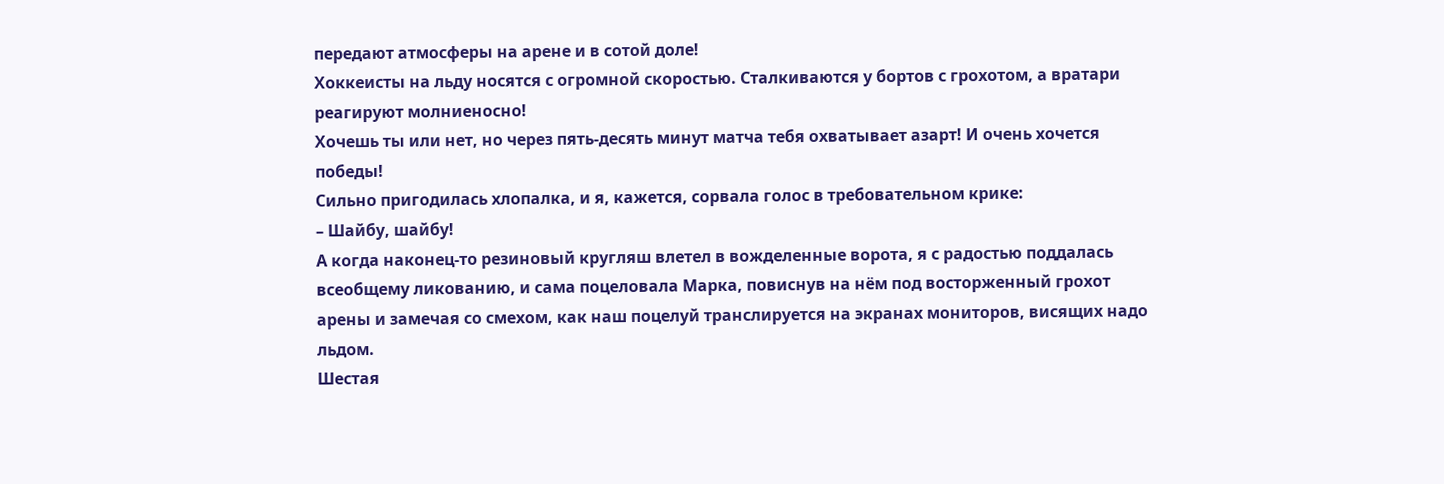передают атмосферы на арене и в сотой доле!
Хоккеисты на льду носятся с огромной скоростью. Сталкиваются у бортов с грохотом, а вратари реагируют молниеносно!
Хочешь ты или нет, но через пять-десять минут матча тебя охватывает азарт! И очень хочется победы!
Сильно пригодилась хлопалка, и я, кажется, сорвала голос в требовательном крике:
– Шайбу, шайбу!
А когда наконец-то резиновый кругляш влетел в вожделенные ворота, я с радостью поддалась всеобщему ликованию, и сама поцеловала Марка, повиснув на нём под восторженный грохот арены и замечая со смехом, как наш поцелуй транслируется на экранах мониторов, висящих надо льдом.
Шестая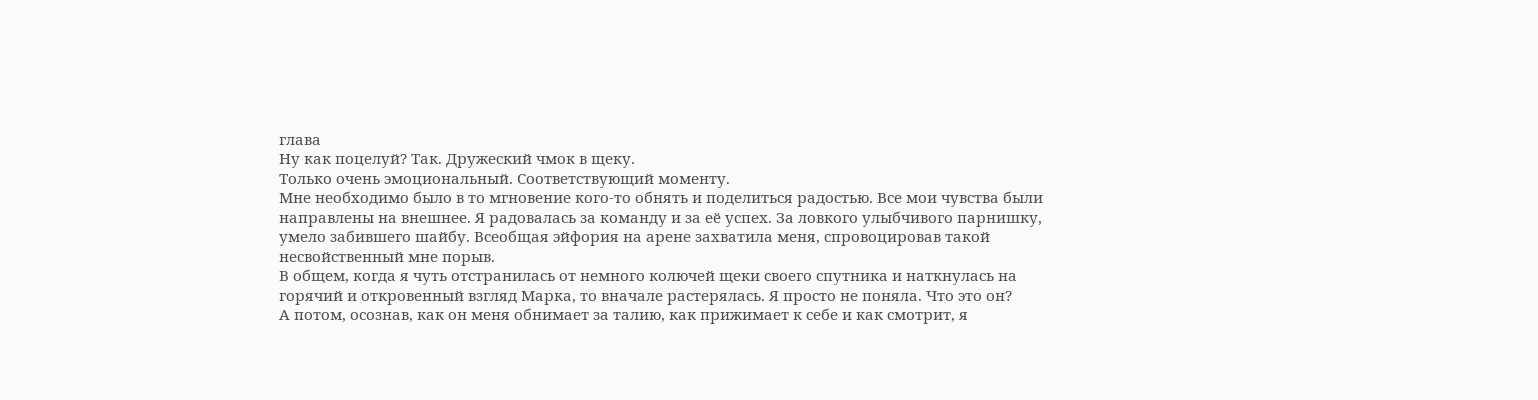глава
Ну как поцелуй? Так. Дружеский чмок в щеку.
Только очень эмоциональный. Соответствующий моменту.
Мне необходимо было в то мгновение кого-то обнять и поделиться радостью. Все мои чувства были направлены на внешнее. Я радовалась за команду и за её успех. За ловкого улыбчивого парнишку, умело забившего шайбу. Всеобщая эйфория на арене захватила меня, спровоцировав такой несвойственный мне порыв.
В общем, когда я чуть отстранилась от немного колючей щеки своего спутника и наткнулась на горячий и откровенный взгляд Марка, то вначале растерялась. Я просто не поняла. Что это он?
А потом, осознав, как он меня обнимает за талию, как прижимает к себе и как смотрит, я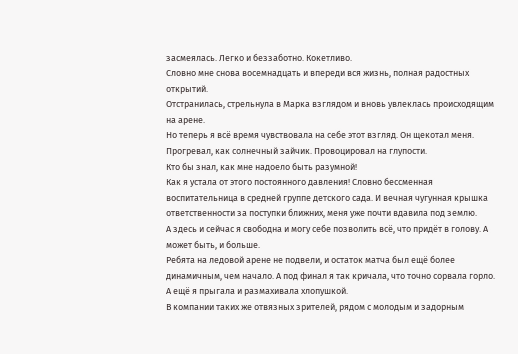засмеялась. Легко и беззаботно. Кокетливо.
Словно мне снова восемнадцать и впереди вся жизнь, полная радостных открытий.
Отстранилась, стрельнула в Марка взглядом и вновь увлеклась происходящим на арене.
Но теперь я всё время чувствовала на себе этот взгляд. Он щекотал меня. Прогревал, как солнечный зайчик. Провоцировал на глупости.
Кто бы знал, как мне надоело быть разумной!
Как я устала от этого постоянного давления! Словно бессменная воспитательница в средней группе детского сада. И вечная чугунная крышка ответственности за поступки ближних, меня уже почти вдавила под землю.
А здесь и сейчас я свободна и могу себе позволить всё, что придёт в голову. А может быть, и больше.
Ребята на ледовой арене не подвели, и остаток матча был ещё более динамичным, чем начало. А под финал я так кричала, что точно сорвала горло. А ещё я прыгала и размахивала хлопушкой.
В компании таких же отвязных зрителей, рядом с молодым и задорным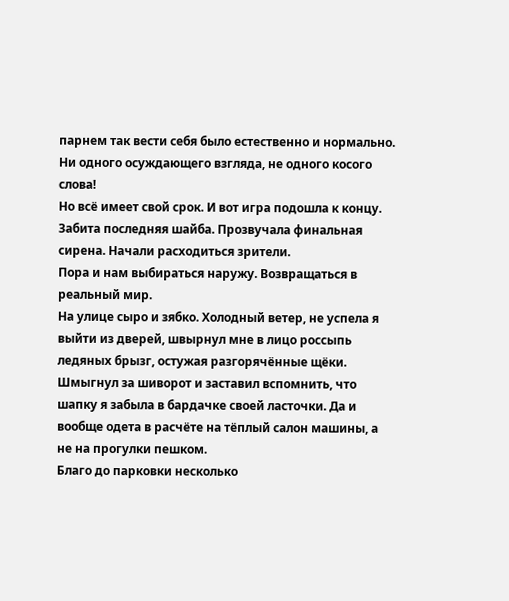парнем так вести себя было естественно и нормально. Ни одного осуждающего взгляда, не одного косого слова!
Но всё имеет свой срок. И вот игра подошла к концу. Забита последняя шайба. Прозвучала финальная сирена. Начали расходиться зрители.
Пора и нам выбираться наружу. Возвращаться в реальный мир.
На улице сыро и зябко. Холодный ветер, не успела я выйти из дверей, швырнул мне в лицо россыпь ледяных брызг, остужая разгорячённые щёки. Шмыгнул за шиворот и заставил вспомнить, что шапку я забыла в бардачке своей ласточки. Да и вообще одета в расчёте на тёплый салон машины, а не на прогулки пешком.
Благо до парковки несколько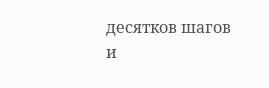десятков шагов и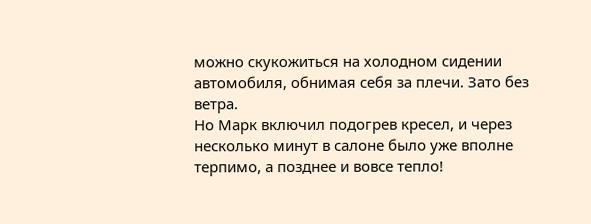можно скукожиться на холодном сидении автомобиля, обнимая себя за плечи. Зато без ветра.
Но Марк включил подогрев кресел, и через несколько минут в салоне было уже вполне терпимо, а позднее и вовсе тепло!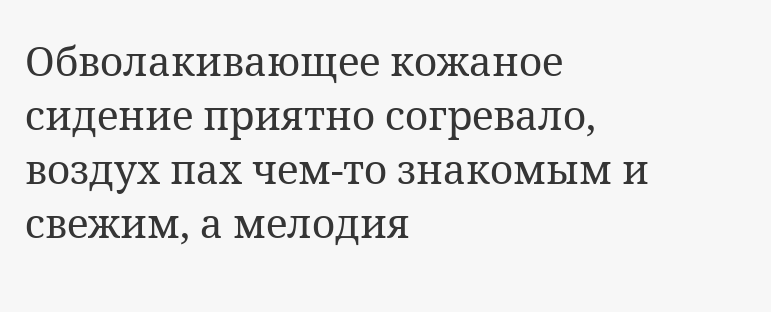Обволакивающее кожаное сидение приятно согревало, воздух пах чем-то знакомым и свежим, а мелодия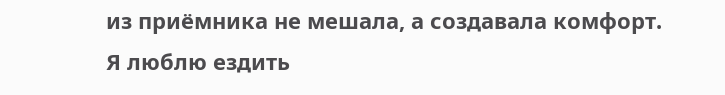из приёмника не мешала, а создавала комфорт.
Я люблю ездить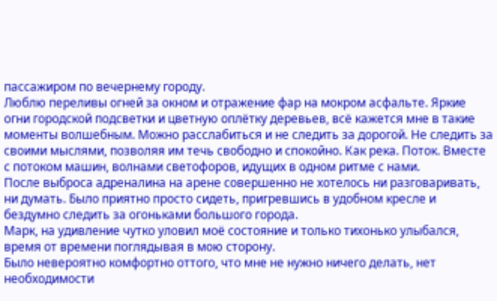пассажиром по вечернему городу.
Люблю переливы огней за окном и отражение фар на мокром асфальте. Яркие огни городской подсветки и цветную оплётку деревьев, всё кажется мне в такие моменты волшебным. Можно расслабиться и не следить за дорогой. Не следить за своими мыслями, позволяя им течь свободно и спокойно. Как река. Поток. Вместе с потоком машин, волнами светофоров, идущих в одном ритме с нами.
После выброса адреналина на арене совершенно не хотелось ни разговаривать, ни думать. Было приятно просто сидеть, пригревшись в удобном кресле и бездумно следить за огоньками большого города.
Марк, на удивление чутко уловил моё состояние и только тихонько улыбался, время от времени поглядывая в мою сторону.
Было невероятно комфортно оттого, что мне не нужно ничего делать, нет необходимости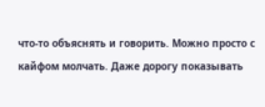что-то объяснять и говорить. Можно просто с кайфом молчать. Даже дорогу показывать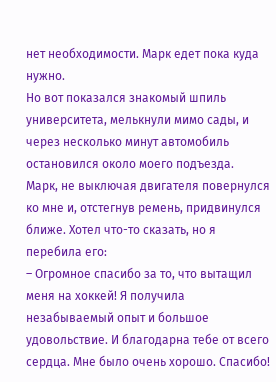нет необходимости. Марк едет пока куда нужно.
Но вот показался знакомый шпиль университета, мелькнули мимо сады, и через несколько минут автомобиль остановился около моего подъезда.
Марк, не выключая двигателя повернулся ко мне и, отстегнув ремень, придвинулся ближе. Хотел что-то сказать, но я перебила его:
– Огромное спасибо за то, что вытащил меня на хоккей! Я получила незабываемый опыт и большое удовольствие. И благодарна тебе от всего сердца. Мне было очень хорошо. Спасибо!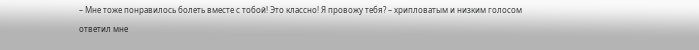– Мне тоже понравилось болеть вместе с тобой! Это классно! Я провожу тебя? – хрипловатым и низким голосом ответил мне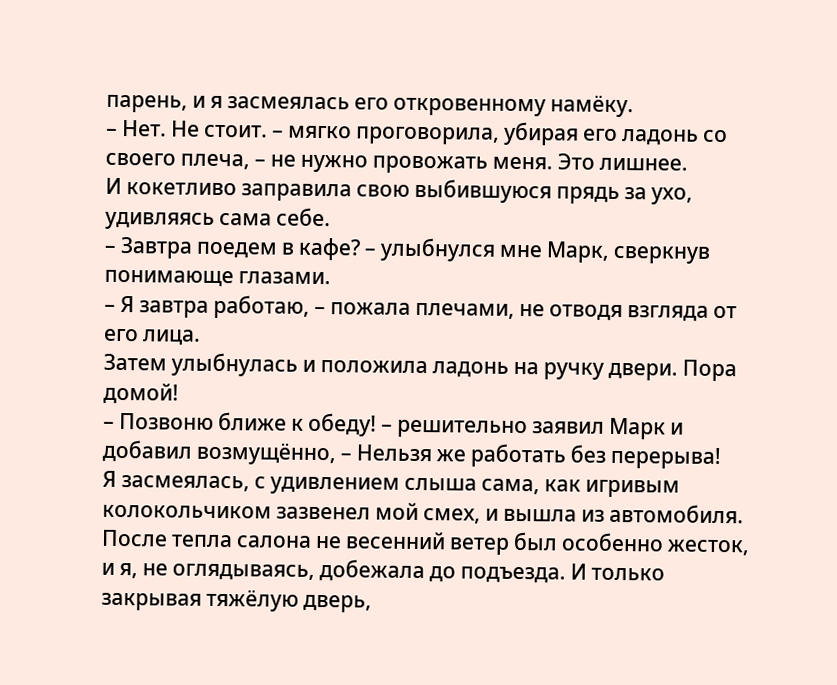парень, и я засмеялась его откровенному намёку.
– Нет. Не стоит. – мягко проговорила, убирая его ладонь со своего плеча, – не нужно провожать меня. Это лишнее.
И кокетливо заправила свою выбившуюся прядь за ухо, удивляясь сама себе.
– Завтра поедем в кафе? – улыбнулся мне Марк, сверкнув понимающе глазами.
– Я завтра работаю, – пожала плечами, не отводя взгляда от его лица.
Затем улыбнулась и положила ладонь на ручку двери. Пора домой!
– Позвоню ближе к обеду! – решительно заявил Марк и добавил возмущённо, – Нельзя же работать без перерыва!
Я засмеялась, с удивлением слыша сама, как игривым колокольчиком зазвенел мой смех, и вышла из автомобиля.
После тепла салона не весенний ветер был особенно жесток, и я, не оглядываясь, добежала до подъезда. И только закрывая тяжёлую дверь,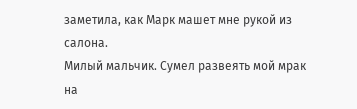заметила, как Марк машет мне рукой из салона.
Милый мальчик. Сумел развеять мой мрак на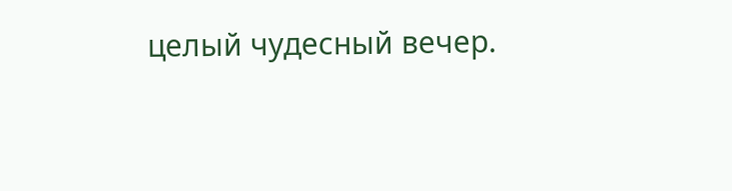целый чудесный вечер.